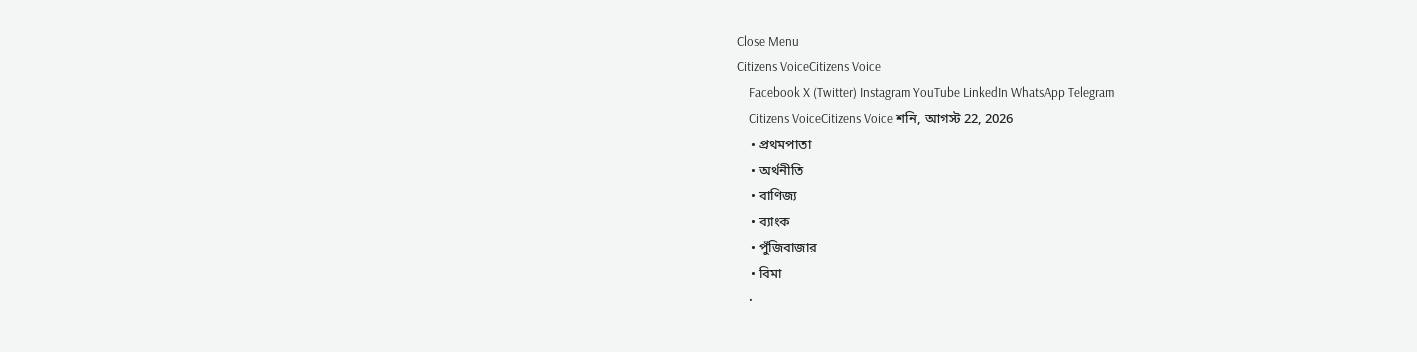Close Menu
Citizens VoiceCitizens Voice
    Facebook X (Twitter) Instagram YouTube LinkedIn WhatsApp Telegram
    Citizens VoiceCitizens Voice শনি, আগস্ট 22, 2026
    • প্রথমপাতা
    • অর্থনীতি
    • বাণিজ্য
    • ব্যাংক
    • পুঁজিবাজার
    • বিমা
    •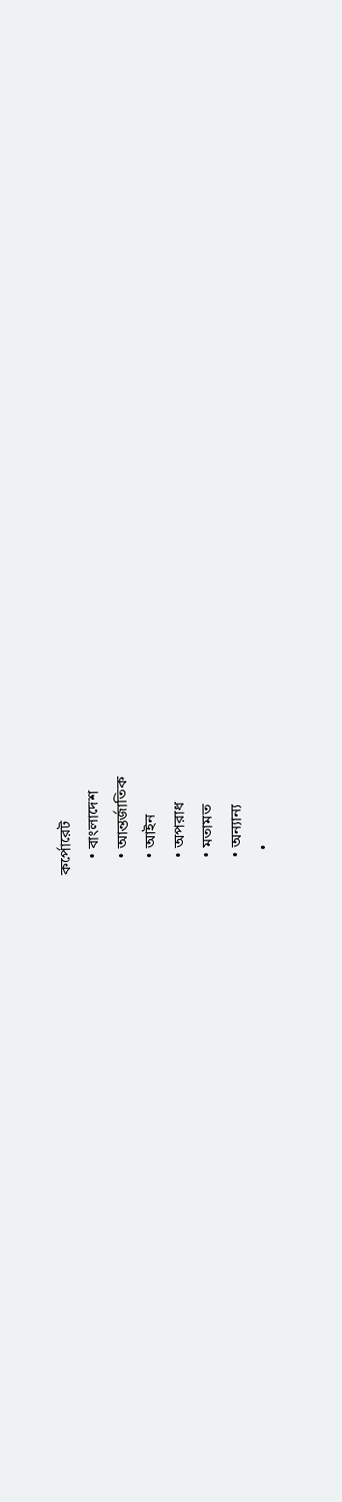কর্পোরেট
    • বাংলাদেশ
    • আন্তর্জাতিক
    • আইন
    • অপরাধ
    • মতামত
    • অন্যান্য
      •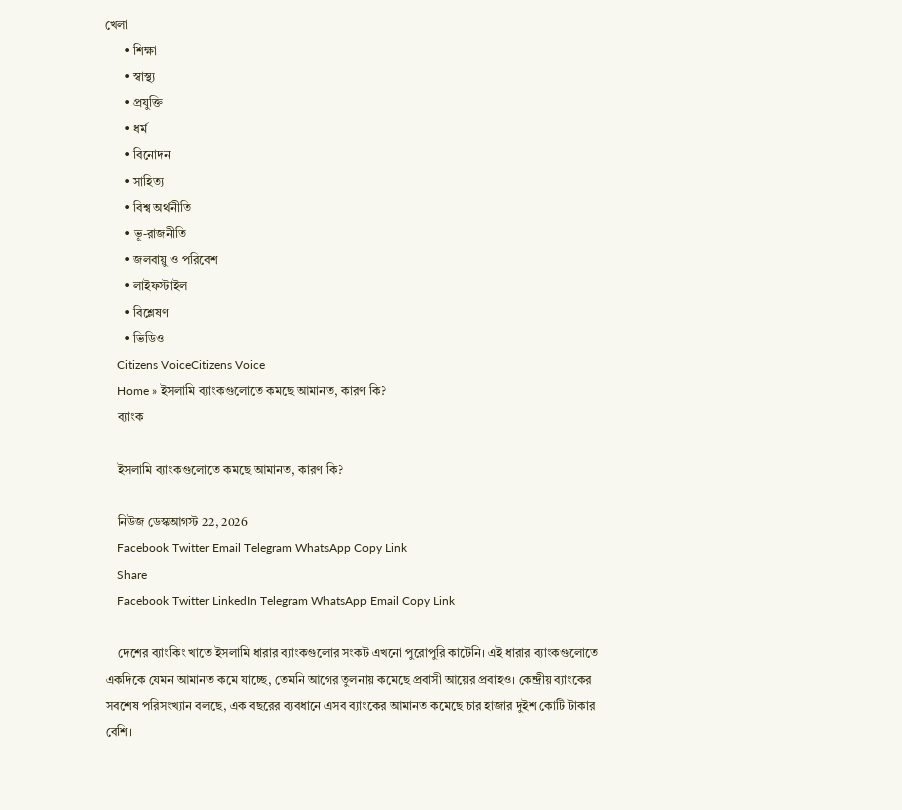খেলা
      • শিক্ষা
      • স্বাস্থ্য
      • প্রযুক্তি
      • ধর্ম
      • বিনোদন
      • সাহিত্য
      • বিশ্ব অর্থনীতি
      • ভূ-রাজনীতি
      • জলবায়ু ও পরিবেশ
      • লাইফস্টাইল
      • বিশ্লেষণ
      • ভিডিও
    Citizens VoiceCitizens Voice
    Home » ইসলামি ব্যাংকগুলোতে কমছে আমানত, কারণ কি?
    ব্যাংক

    ইসলামি ব্যাংকগুলোতে কমছে আমানত, কারণ কি?

    নিউজ ডেস্কআগস্ট 22, 2026
    Facebook Twitter Email Telegram WhatsApp Copy Link
    Share
    Facebook Twitter LinkedIn Telegram WhatsApp Email Copy Link

    দেশের ব্যাংকিং খাতে ইসলামি ধারার ব্যাংকগুলোর সংকট এখনো পুরোপুরি কাটেনি। এই ধারার ব্যাংকগুলোতে একদিকে যেমন আমানত কমে যাচ্ছে, তেমনি আগের তুলনায় কমেছে প্রবাসী আয়ের প্রবাহও। কেন্দ্রীয় ব্যাংকের সবশেষ পরিসংখ্যান বলছে, এক বছরের ব্যবধানে এসব ব্যাংকের আমানত কমেছে চার হাজার দুইশ কোটি টাকার বেশি।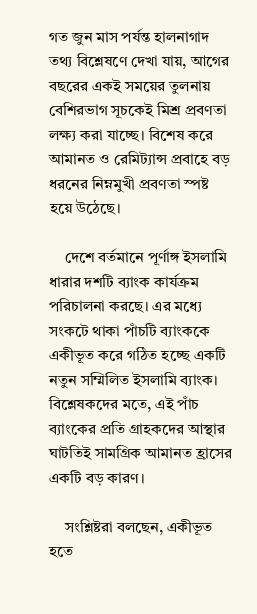গত জুন মাস পর্যন্ত হালনাগাদ তথ্য বিশ্লেষণে দেখা যায়, আগের বছরের একই সময়ের তুলনায় বেশিরভাগ সূচকেই মিশ্র প্রবণতা লক্ষ্য করা যাচ্ছে। বিশেষ করে আমানত ও রেমিট্যান্স প্রবাহে বড় ধরনের নিম্নমুখী প্রবণতা স্পষ্ট হয়ে উঠেছে।

    দেশে বর্তমানে পূর্ণাঙ্গ ইসলামি ধারার দশটি ব্যাংক কার্যক্রম পরিচালনা করছে। এর মধ্যে সংকটে থাকা পাঁচটি ব্যাংককে একীভূত করে গঠিত হচ্ছে একটি নতুন সম্মিলিত ইসলামি ব্যাংক। বিশ্লেষকদের মতে, এই পাঁচ ব্যাংকের প্রতি গ্রাহকদের আস্থার ঘাটতিই সামগ্রিক আমানত হ্রাসের একটি বড় কারণ।

    সংশ্লিষ্টরা বলছেন, একীভূত হতে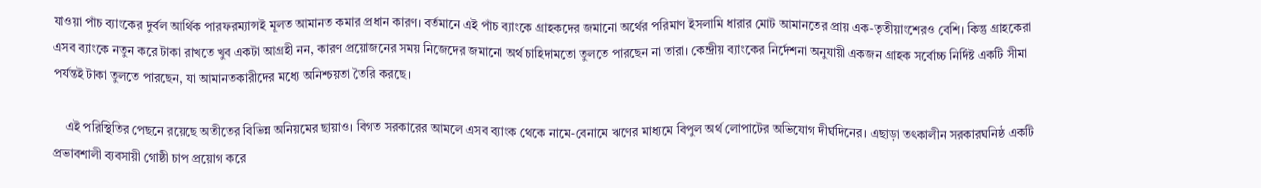যাওয়া পাঁচ ব্যাংকের দুর্বল আর্থিক পারফরম্যান্সই মূলত আমানত কমার প্রধান কারণ। বর্তমানে এই পাঁচ ব্যাংকে গ্রাহকদের জমানো অর্থের পরিমাণ ইসলামি ধারার মোট আমানতের প্রায় এক-তৃতীয়াংশেরও বেশি। কিন্তু গ্রাহকেরা এসব ব্যাংকে নতুন করে টাকা রাখতে খুব একটা আগ্রহী নন, কারণ প্রয়োজনের সময় নিজেদের জমানো অর্থ চাহিদামতো তুলতে পারছেন না তারা। কেন্দ্রীয় ব্যাংকের নির্দেশনা অনুযায়ী একজন গ্রাহক সর্বোচ্চ নির্দিষ্ট একটি সীমা পর্যন্তই টাকা তুলতে পারছেন, যা আমানতকারীদের মধ্যে অনিশ্চয়তা তৈরি করছে।

    এই পরিস্থিতির পেছনে রয়েছে অতীতের বিভিন্ন অনিয়মের ছায়াও। বিগত সরকারের আমলে এসব ব্যাংক থেকে নামে-বেনামে ঋণের মাধ্যমে বিপুল অর্থ লোপাটের অভিযোগ দীর্ঘদিনের। এছাড়া তৎকালীন সরকারঘনিষ্ঠ একটি প্রভাবশালী ব্যবসায়ী গোষ্ঠী চাপ প্রয়োগ করে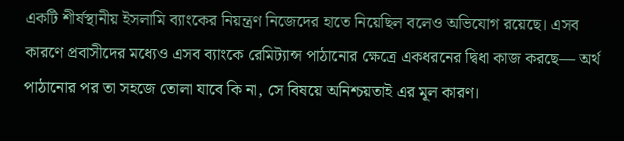একটি শীর্ষস্থানীয় ইসলামি ব্যাংকের নিয়ন্ত্রণ নিজেদের হাতে নিয়েছিল বলেও অভিযোগ রয়েছে। এসব কারণে প্রবাসীদের মধ্যেও এসব ব্যাংকে রেমিট্যান্স পাঠানোর ক্ষেত্রে একধরনের দ্বিধা কাজ করছে— অর্থ পাঠানোর পর তা সহজে তোলা যাবে কি না, সে বিষয়ে অনিশ্চয়তাই এর মূল কারণ।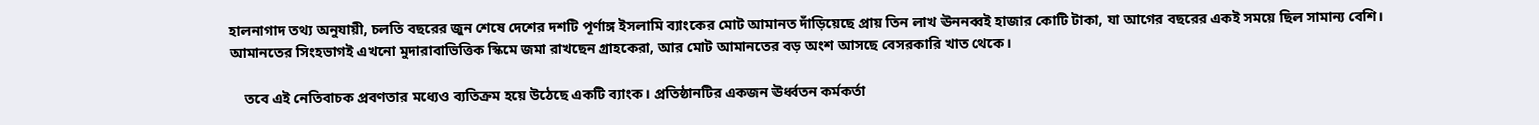হালনাগাদ তথ্য অনুযায়ী, চলতি বছরের জুন শেষে দেশের দশটি পূর্ণাঙ্গ ইসলামি ব্যাংকের মোট আমানত দাঁড়িয়েছে প্রায় তিন লাখ ঊননব্বই হাজার কোটি টাকা, যা আগের বছরের একই সময়ে ছিল সামান্য বেশি। আমানতের সিংহভাগই এখনো মুদারাবাভিত্তিক স্কিমে জমা রাখছেন গ্রাহকেরা, আর মোট আমানতের বড় অংশ আসছে বেসরকারি খাত থেকে।

    তবে এই নেতিবাচক প্রবণতার মধ্যেও ব্যতিক্রম হয়ে উঠেছে একটি ব্যাংক। প্রতিষ্ঠানটির একজন ঊর্ধ্বতন কর্মকর্তা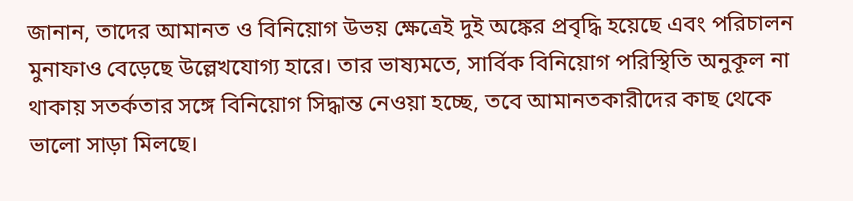জানান, তাদের আমানত ও বিনিয়োগ উভয় ক্ষেত্রেই দুই অঙ্কের প্রবৃদ্ধি হয়েছে এবং পরিচালন মুনাফাও বেড়েছে উল্লেখযোগ্য হারে। তার ভাষ্যমতে, সার্বিক বিনিয়োগ পরিস্থিতি অনুকূল না থাকায় সতর্কতার সঙ্গে বিনিয়োগ সিদ্ধান্ত নেওয়া হচ্ছে, তবে আমানতকারীদের কাছ থেকে ভালো সাড়া মিলছে।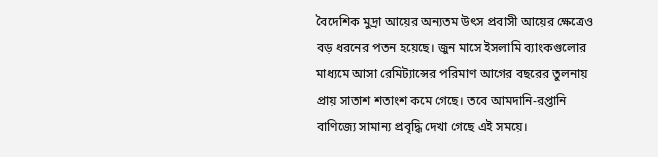বৈদেশিক মুদ্রা আয়ের অন্যতম উৎস প্রবাসী আয়ের ক্ষেত্রেও বড় ধরনের পতন হয়েছে। জুন মাসে ইসলামি ব্যাংকগুলোর মাধ্যমে আসা রেমিট্যান্সের পরিমাণ আগের বছরের তুলনায় প্রায় সাতাশ শতাংশ কমে গেছে। তবে আমদানি-রপ্তানি বাণিজ্যে সামান্য প্রবৃদ্ধি দেখা গেছে এই সময়ে।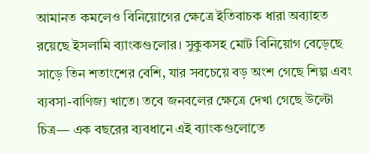আমানত কমলেও বিনিয়োগের ক্ষেত্রে ইতিবাচক ধারা অব্যাহত রয়েছে ইসলামি ব্যাংকগুলোর। সুকুকসহ মোট বিনিয়োগ বেড়েছে সাড়ে তিন শতাংশের বেশি, যার সবচেয়ে বড় অংশ গেছে শিল্প এবং ব্যবসা-বাণিজ্য খাতে। তবে জনবলের ক্ষেত্রে দেখা গেছে উল্টো চিত্র— এক বছরের ব্যবধানে এই ব্যাংকগুলোতে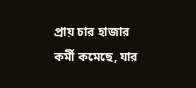প্রায় চার হাজার কর্মী কমেছে, যার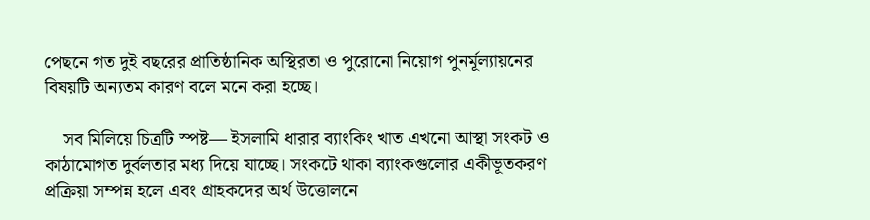পেছনে গত দুই বছরের প্রাতিষ্ঠানিক অস্থিরতা ও পুরোনো নিয়োগ পুনর্মূল্যায়নের বিষয়টি অন্যতম কারণ বলে মনে করা হচ্ছে।

    সব মিলিয়ে চিত্রটি স্পষ্ট— ইসলামি ধারার ব্যাংকিং খাত এখনো আস্থা সংকট ও কাঠামোগত দুর্বলতার মধ্য দিয়ে যাচ্ছে। সংকটে থাকা ব্যাংকগুলোর একীভূতকরণ প্রক্রিয়া সম্পন্ন হলে এবং গ্রাহকদের অর্থ উত্তোলনে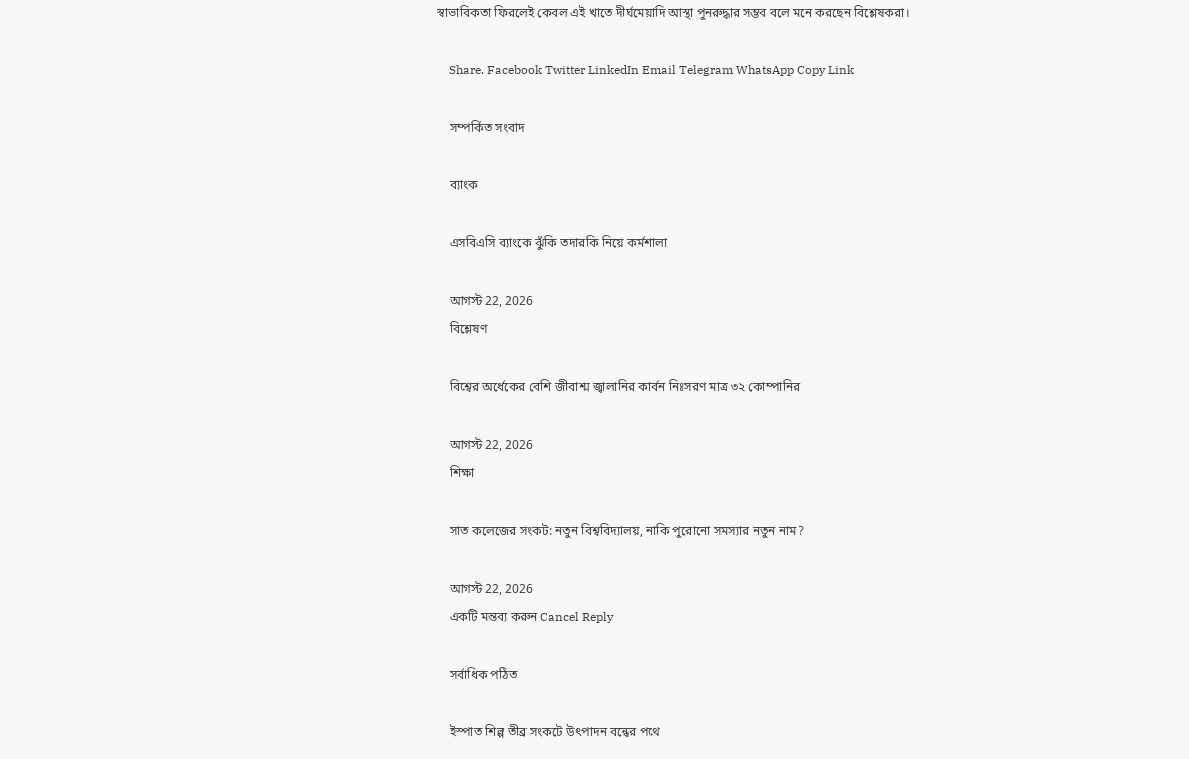স্বাভাবিকতা ফিরলেই কেবল এই খাতে দীর্ঘমেয়াদি আস্থা পুনরুদ্ধার সম্ভব বলে মনে করছেন বিশ্লেষকরা।

    Share. Facebook Twitter LinkedIn Email Telegram WhatsApp Copy Link

    সম্পর্কিত সংবাদ

    ব্যাংক

    এসবিএসি ব্যাংকে ঝুঁকি তদারকি নিয়ে কর্মশালা

    আগস্ট 22, 2026
    বিশ্লেষণ

    বিশ্বের অর্ধেকের বেশি জীবাশ্ম জ্বালানির কার্বন নিঃসরণ মাত্র ৩২ কোম্পানির

    আগস্ট 22, 2026
    শিক্ষা

    সাত কলেজের সংকট: নতুন বিশ্ববিদ্যালয়, নাকি পুরোনো সমস্যার নতুন নাম?

    আগস্ট 22, 2026
    একটি মন্তব্য করুন Cancel Reply

    সর্বাধিক পঠিত

    ইস্পাত শিল্প তীব্র সংকটে উৎপাদন বন্ধের পথে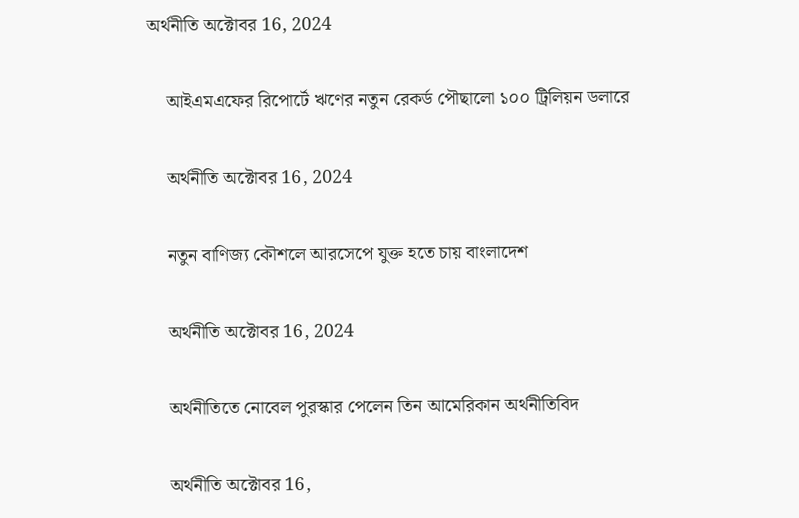অর্থনীতি অক্টোবর 16, 2024

    আইএমএফের রিপোর্টে ঋণের নতুন রেকর্ড পৌছালো ১০০ ট্রিলিয়ন ডলারে

    অর্থনীতি অক্টোবর 16, 2024

    নতুন বাণিজ্য কৌশলে আরসেপে যুক্ত হতে চায় বাংলাদেশ

    অর্থনীতি অক্টোবর 16, 2024

    অর্থনীতিতে নোবেল পুরস্কার পেলেন তিন আমেরিকান অর্থনীতিবিদ

    অর্থনীতি অক্টোবর 16,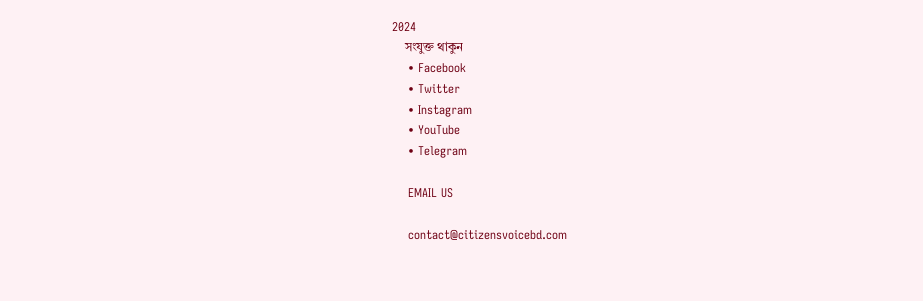2024
    সংযুক্ত থাকুন
    • Facebook
    • Twitter
    • Instagram
    • YouTube
    • Telegram

    EMAIL US

    contact@citizensvoicebd.com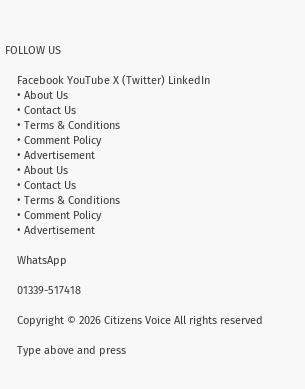FOLLOW US

    Facebook YouTube X (Twitter) LinkedIn
    • About Us
    • Contact Us
    • Terms & Conditions
    • Comment Policy
    • Advertisement
    • About Us
    • Contact Us
    • Terms & Conditions
    • Comment Policy
    • Advertisement

    WhatsApp

    01339-517418

    Copyright © 2026 Citizens Voice All rights reserved

    Type above and press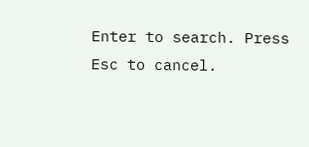Enter to search. Press Esc to cancel.